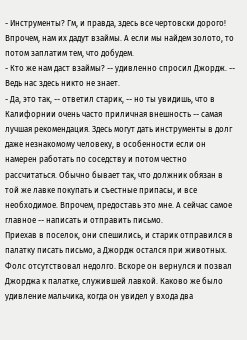- Инструменты? Гм, и правда, здесь все чертовски дорого! Впрочем, нам их дадут взаймы. А если мы найдем золото, то потом заплатим тем, что добудем.
- Кто же нам даст взаймы? -- удивленно спросил Джордж. -- Ведь нас здесь никто не знает.
- Да, это так, -- ответил старик, -- но ты увидишь, что в Калифорнии очень часто приличная внешность -- самая лучшая рекомендация. Здесь могут дать инструменты в долг даже незнакомому человеку, в особенности если он намерен работать по соседству и потом честно рассчитаться. Обычно бывает так, что должник обязан в той же лавке покупать и съестные припасы, и все необходимое. Впрочем, предоставь это мне. А сейчас самое главное -- написать и отправить письмо.
Приехав в поселок, они спешились, и старик отправился в палатку писать письмо, а Джордж остался при животных. Фолс отсутствовал недолго. Вскоре он вернулся и позвал Джорджа к палатке, служившей лавкой. Каково же было удивление мальчика, когда он увидел у входа два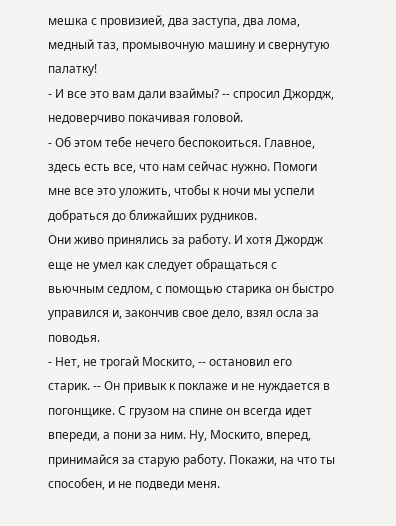мешка с провизией, два заступа, два лома, медный таз, промывочную машину и свернутую палатку!
- И все это вам дали взаймы? -- спросил Джордж, недоверчиво покачивая головой.
- Об этом тебе нечего беспокоиться. Главное, здесь есть все, что нам сейчас нужно. Помоги мне все это уложить, чтобы к ночи мы успели добраться до ближайших рудников.
Они живо принялись за работу. И хотя Джордж еще не умел как следует обращаться с вьючным седлом, с помощью старика он быстро управился и, закончив свое дело, взял осла за поводья.
- Нет, не трогай Москито, -- остановил его старик. -- Он привык к поклаже и не нуждается в погонщике. С грузом на спине он всегда идет впереди, а пони за ним. Ну, Москито, вперед, принимайся за старую работу. Покажи, на что ты способен, и не подведи меня.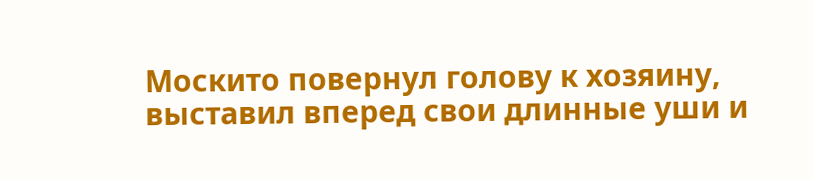Москито повернул голову к хозяину, выставил вперед свои длинные уши и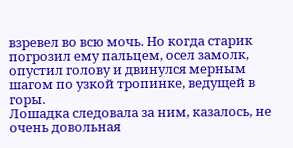взревел во всю мочь. Но когда старик погрозил ему пальцем, осел замолк, опустил голову и двинулся мерным шагом по узкой тропинке, ведущей в горы.
Лошадка следовала за ним, казалось, не очень довольная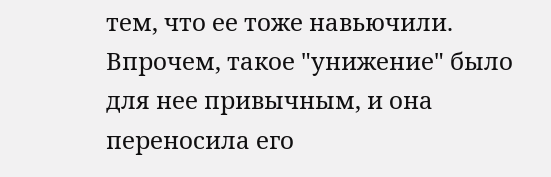тем, что ее тоже навьючили. Впрочем, такое "унижение" было для нее привычным, и она переносила его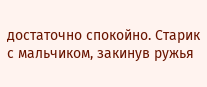достаточно спокойно. Старик с мальчиком, закинув ружья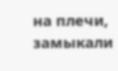на плечи, замыкали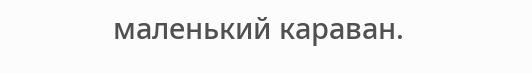маленький караван.